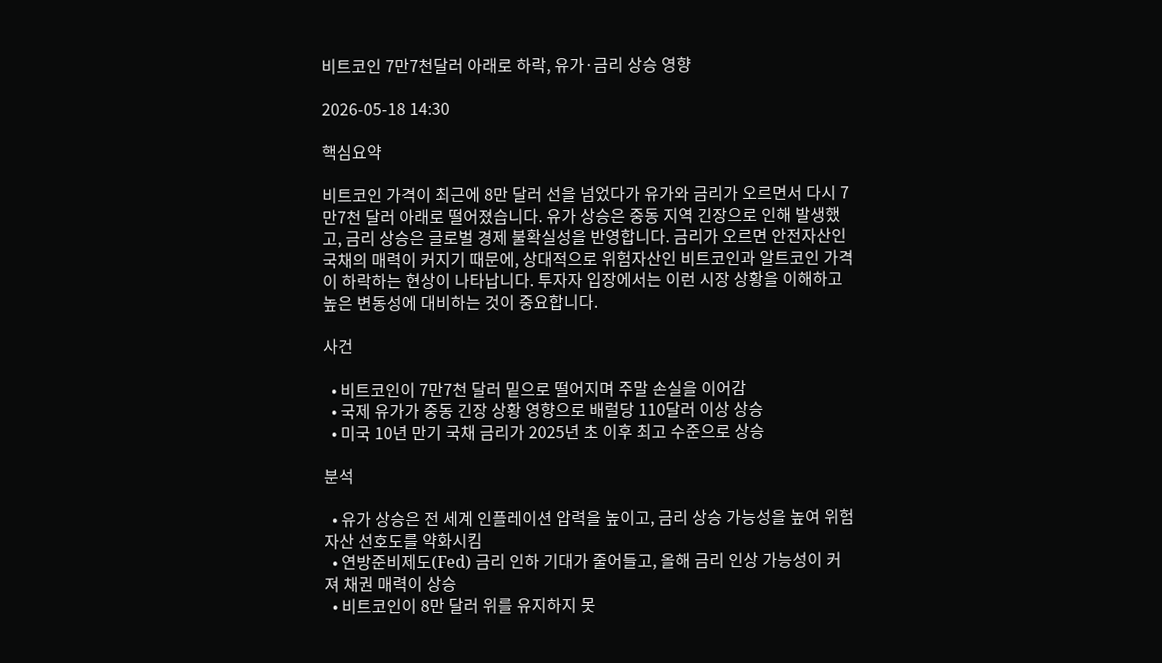비트코인 7만7천달러 아래로 하락, 유가·금리 상승 영향

2026-05-18 14:30

핵심요약

비트코인 가격이 최근에 8만 달러 선을 넘었다가 유가와 금리가 오르면서 다시 7만7천 달러 아래로 떨어졌습니다. 유가 상승은 중동 지역 긴장으로 인해 발생했고, 금리 상승은 글로벌 경제 불확실성을 반영합니다. 금리가 오르면 안전자산인 국채의 매력이 커지기 때문에, 상대적으로 위험자산인 비트코인과 알트코인 가격이 하락하는 현상이 나타납니다. 투자자 입장에서는 이런 시장 상황을 이해하고 높은 변동성에 대비하는 것이 중요합니다.

사건

  • 비트코인이 7만7천 달러 밑으로 떨어지며 주말 손실을 이어감
  • 국제 유가가 중동 긴장 상황 영향으로 배럴당 110달러 이상 상승
  • 미국 10년 만기 국채 금리가 2025년 초 이후 최고 수준으로 상승

분석

  • 유가 상승은 전 세계 인플레이션 압력을 높이고, 금리 상승 가능성을 높여 위험자산 선호도를 약화시킴
  • 연방준비제도(Fed) 금리 인하 기대가 줄어들고, 올해 금리 인상 가능성이 커져 채권 매력이 상승
  • 비트코인이 8만 달러 위를 유지하지 못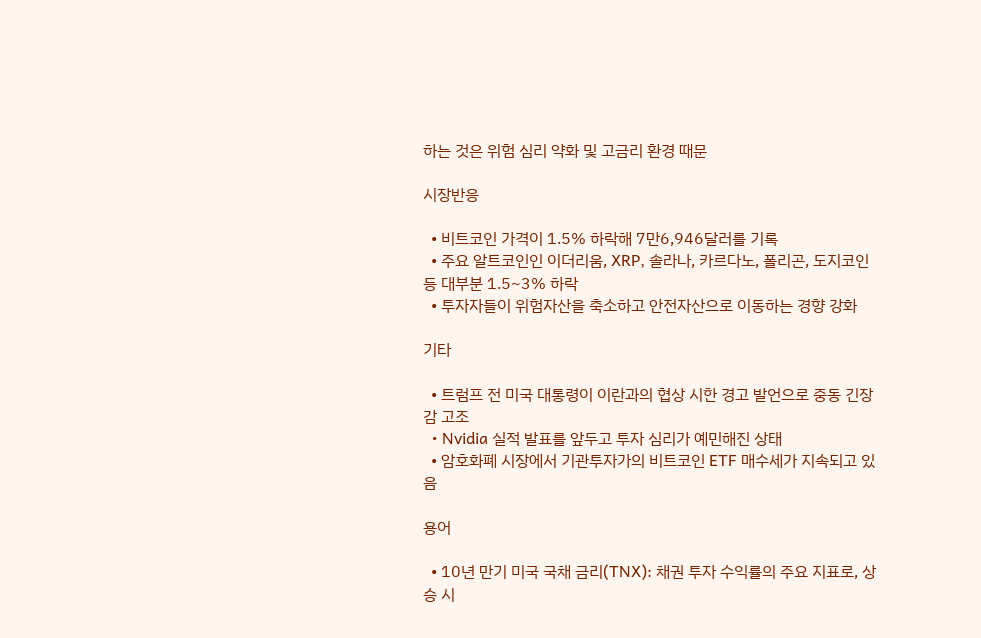하는 것은 위험 심리 약화 및 고금리 환경 때문

시장반응

  • 비트코인 가격이 1.5% 하락해 7만6,946달러를 기록
  • 주요 알트코인인 이더리움, XRP, 솔라나, 카르다노, 폴리곤, 도지코인 등 대부분 1.5~3% 하락
  • 투자자들이 위험자산을 축소하고 안전자산으로 이동하는 경향 강화

기타

  • 트럼프 전 미국 대통령이 이란과의 협상 시한 경고 발언으로 중동 긴장감 고조
  • Nvidia 실적 발표를 앞두고 투자 심리가 예민해진 상태
  • 암호화폐 시장에서 기관투자가의 비트코인 ETF 매수세가 지속되고 있음

용어

  • 10년 만기 미국 국채 금리(TNX): 채권 투자 수익률의 주요 지표로, 상승 시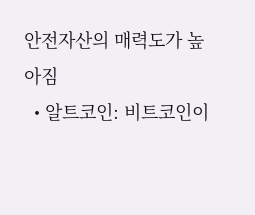안전자산의 매력도가 높아짐
  • 알트코인: 비트코인이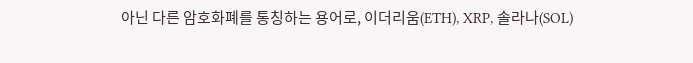아닌 다른 암호화폐를 통칭하는 용어로, 이더리움(ETH), XRP, 솔라나(SOL)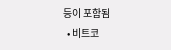등이 포함됨
  • 비트코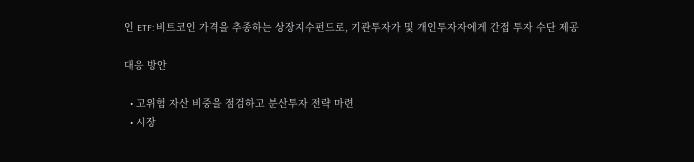인 ETF: 비트코인 가격을 추종하는 상장지수펀드로, 기관투자가 및 개인투자자에게 간접 투자 수단 제공

대응 방안

  • 고위험 자산 비중을 점검하고 분산투자 전략 마련
  • 시장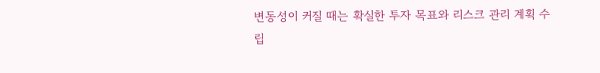변동성이 커질 때는 확실한 투자 목표와 리스크 관리 계획 수립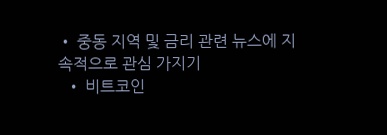• 중동 지역 및 금리 관련 뉴스에 지속적으로 관심 가지기
  • 비트코인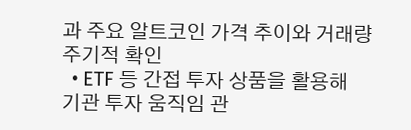과 주요 알트코인 가격 추이와 거래량 주기적 확인
  • ETF 등 간접 투자 상품을 활용해 기관 투자 움직임 관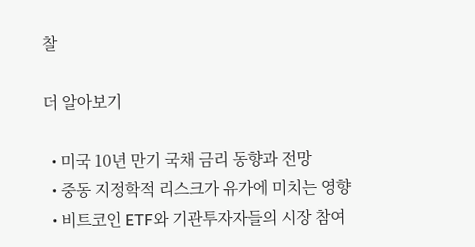찰

더 알아보기

  • 미국 10년 만기 국채 금리 동향과 전망
  • 중동 지정학적 리스크가 유가에 미치는 영향
  • 비트코인 ETF와 기관투자자들의 시장 참여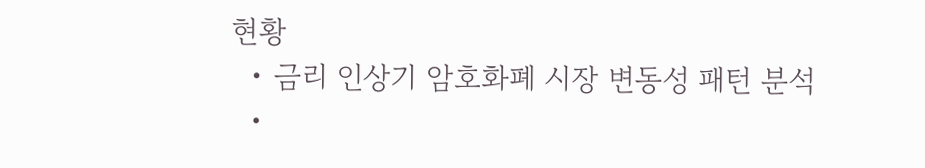현황
  • 금리 인상기 암호화폐 시장 변동성 패턴 분석
  •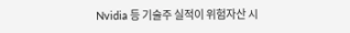Nvidia 등 기술주 실적이 위험자산 시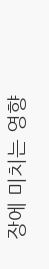장에 미치는 영향